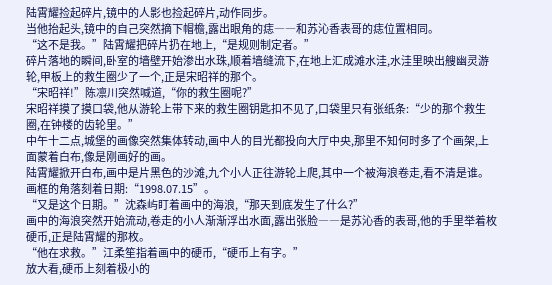陆霄耀捡起碎片,镜中的人影也捡起碎片,动作同步。
当他抬起头,镜中的自己突然摘下帽檐,露出眼角的痣――和苏沁香表哥的痣位置相同。
“这不是我。”陆霄耀把碎片扔在地上,“是规则制定者。”
碎片落地的瞬间,卧室的墙壁开始渗出水珠,顺着墙缝流下,在地上汇成滩水洼,水洼里映出艘幽灵游轮,甲板上的救生圈少了一个,正是宋昭祥的那个。
“宋昭祥!”陈凛川突然喊道,“你的救生圈呢?”
宋昭祥摸了摸口袋,他从游轮上带下来的救生圈钥匙扣不见了,口袋里只有张纸条:“少的那个救生圈,在钟楼的齿轮里。”
中午十二点,城堡的画像突然集体转动,画中人的目光都投向大厅中央,那里不知何时多了个画架,上面蒙着白布,像是刚画好的画。
陆霄耀掀开白布,画中是片黑色的沙滩,九个小人正往游轮上爬,其中一个被海浪卷走,看不清是谁。画框的角落刻着日期:“1998.07.15”。
“又是这个日期。”沈森屿盯着画中的海浪,“那天到底发生了什么?”
画中的海浪突然开始流动,卷走的小人渐渐浮出水面,露出张脸――是苏沁香的表哥,他的手里举着枚硬币,正是陆霄耀的那枚。
“他在求救。”江柔笙指着画中的硬币,“硬币上有字。”
放大看,硬币上刻着极小的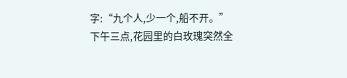字:“九个人,少一个,船不开。”
下午三点,花园里的白玫瑰突然全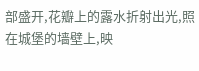部盛开,花瓣上的露水折射出光,照在城堡的墙壁上,映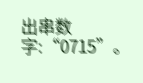出串数字:“0715”。